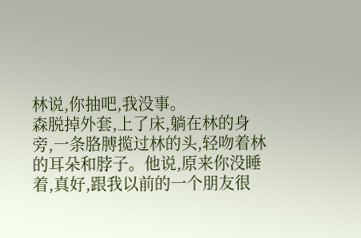林说,你抽吧,我没事。
森脱掉外套,上了床,躺在林的身旁,一条胳膊揽过林的头,轻吻着林的耳朵和脖子。他说,原来你没睡着,真好,跟我以前的一个朋友很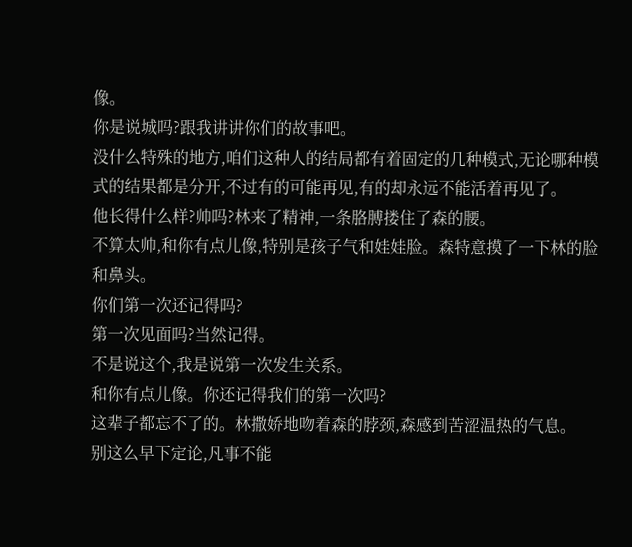像。
你是说城吗?跟我讲讲你们的故事吧。
没什么特殊的地方,咱们这种人的结局都有着固定的几种模式,无论哪种模式的结果都是分开,不过有的可能再见,有的却永远不能活着再见了。
他长得什么样?帅吗?林来了精神,一条胳膊搂住了森的腰。
不算太帅,和你有点儿像,特别是孩子气和娃娃脸。森特意摸了一下林的脸和鼻头。
你们第一次还记得吗?
第一次见面吗?当然记得。
不是说这个,我是说第一次发生关系。
和你有点儿像。你还记得我们的第一次吗?
这辈子都忘不了的。林撒娇地吻着森的脖颈,森感到苦涩温热的气息。
别这么早下定论,凡事不能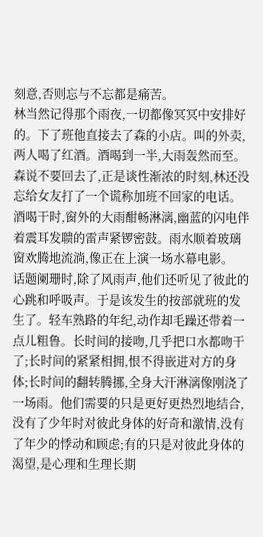刻意,否则忘与不忘都是痛苦。
林当然记得那个雨夜,一切都像冥冥中安排好的。下了班他直接去了森的小店。叫的外卖,两人喝了红酒。酒喝到一半,大雨轰然而至。森说不要回去了,正是谈性渐浓的时刻,林还没忘给女友打了一个谎称加班不回家的电话。酒喝干时,窗外的大雨酣畅淋漓,幽蓝的闪电伴着震耳发聩的雷声紧锣密鼓。雨水顺着玻璃窗欢腾地流淌,像正在上演一场水幕电影。
话题阑珊时,除了风雨声,他们还听见了彼此的心跳和呼吸声。于是该发生的按部就班的发生了。轻车熟路的年纪,动作却毛躁还带着一点儿粗鲁。长时间的接吻,几乎把口水都吻干了;长时间的紧紧相拥,恨不得嵌进对方的身体;长时间的翻转腾挪,全身大汗淋漓像刚浇了一场雨。他们需要的只是更好更热烈地结合,没有了少年时对彼此身体的好奇和激情,没有了年少的悸动和顾虑;有的只是对彼此身体的渴望,是心理和生理长期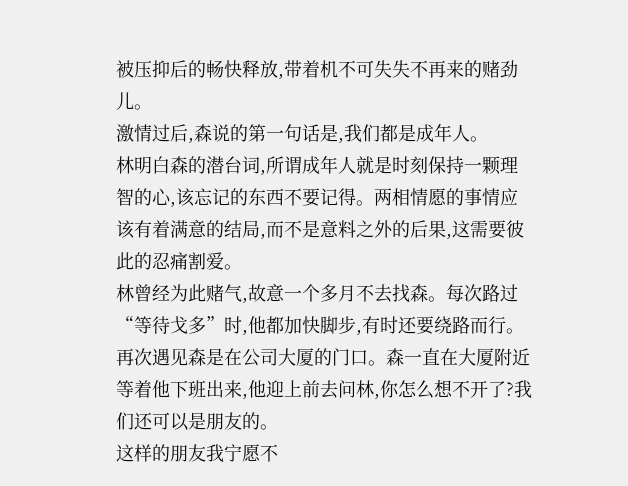被压抑后的畅快释放,带着机不可失失不再来的赌劲儿。
激情过后,森说的第一句话是,我们都是成年人。
林明白森的潜台词,所谓成年人就是时刻保持一颗理智的心,该忘记的东西不要记得。两相情愿的事情应该有着满意的结局,而不是意料之外的后果,这需要彼此的忍痛割爱。
林曾经为此赌气,故意一个多月不去找森。每次路过“等待戈多”时,他都加快脚步,有时还要绕路而行。
再次遇见森是在公司大厦的门口。森一直在大厦附近等着他下班出来,他迎上前去问林,你怎么想不开了?我们还可以是朋友的。
这样的朋友我宁愿不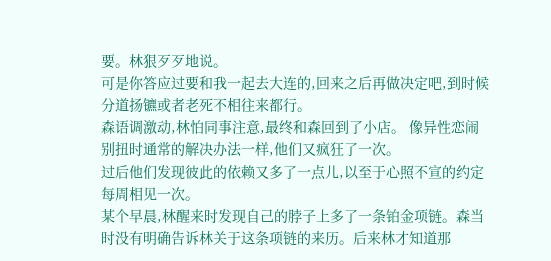要。林狠歹歹地说。
可是你答应过要和我一起去大连的,回来之后再做决定吧,到时候分道扬镳或者老死不相往来都行。
森语调激动,林怕同事注意,最终和森回到了小店。 像异性恋闹别扭时通常的解决办法一样,他们又疯狂了一次。
过后他们发现彼此的依赖又多了一点儿,以至于心照不宣的约定每周相见一次。
某个早晨,林醒来时发现自己的脖子上多了一条铂金项链。森当时没有明确告诉林关于这条项链的来历。后来林才知道那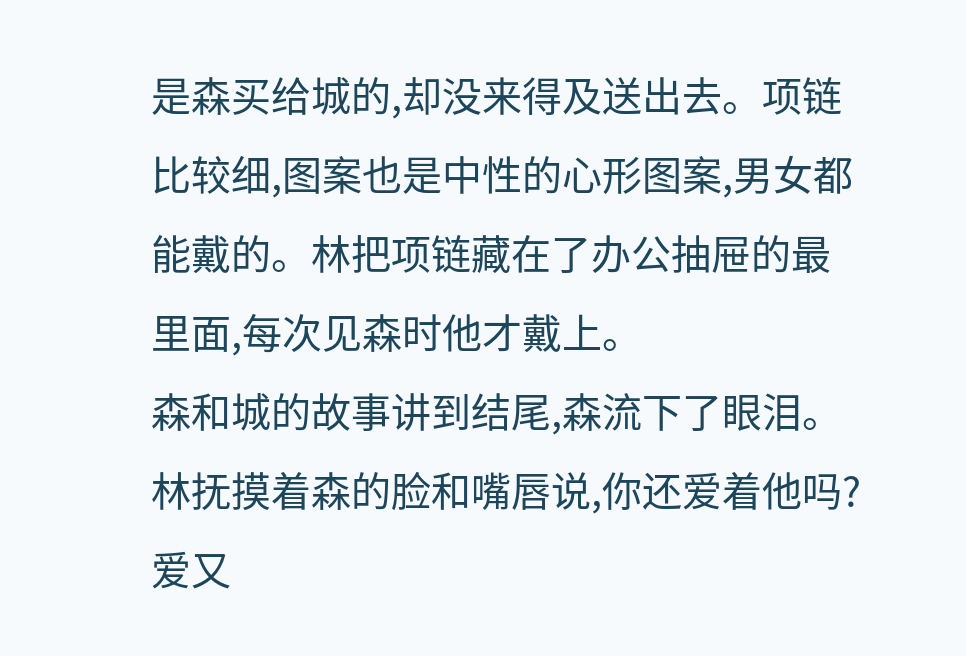是森买给城的,却没来得及送出去。项链比较细,图案也是中性的心形图案,男女都能戴的。林把项链藏在了办公抽屉的最里面,每次见森时他才戴上。
森和城的故事讲到结尾,森流下了眼泪。
林抚摸着森的脸和嘴唇说,你还爱着他吗?
爱又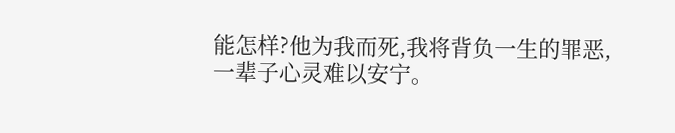能怎样?他为我而死,我将背负一生的罪恶,一辈子心灵难以安宁。